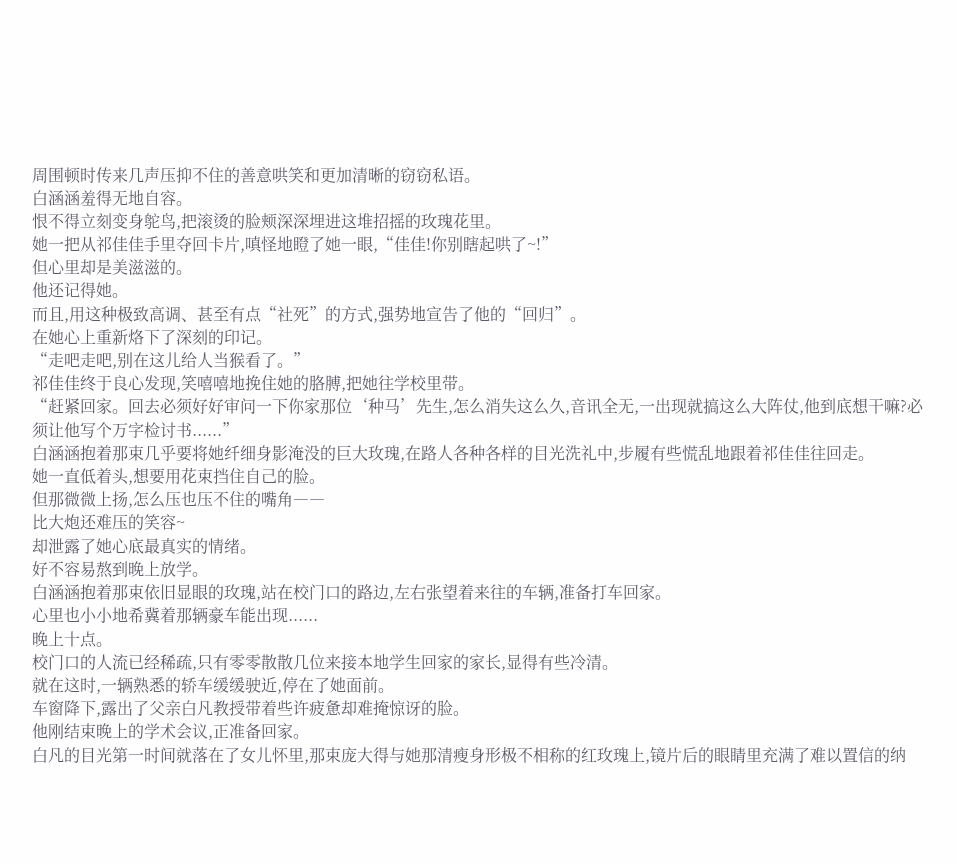周围顿时传来几声压抑不住的善意哄笑和更加清晰的窃窃私语。
白涵涵羞得无地自容。
恨不得立刻变身鸵鸟,把滚烫的脸颊深深埋进这堆招摇的玫瑰花里。
她一把从祁佳佳手里夺回卡片,嗔怪地瞪了她一眼,“佳佳!你别瞎起哄了~!”
但心里却是美滋滋的。
他还记得她。
而且,用这种极致高调、甚至有点“社死”的方式,强势地宣告了他的“回归”。
在她心上重新烙下了深刻的印记。
“走吧走吧,别在这儿给人当猴看了。”
祁佳佳终于良心发现,笑嘻嘻地挽住她的胳膊,把她往学校里带。
“赶紧回家。回去必须好好审问一下你家那位‘种马’先生,怎么消失这么久,音讯全无,一出现就搞这么大阵仗,他到底想干嘛?必须让他写个万字检讨书......”
白涵涵抱着那束几乎要将她纤细身影淹没的巨大玫瑰,在路人各种各样的目光洗礼中,步履有些慌乱地跟着祁佳佳往回走。
她一直低着头,想要用花束挡住自己的脸。
但那微微上扬,怎么压也压不住的嘴角――
比大炮还难压的笑容~
却泄露了她心底最真实的情绪。
好不容易熬到晚上放学。
白涵涵抱着那束依旧显眼的玫瑰,站在校门口的路边,左右张望着来往的车辆,准备打车回家。
心里也小小地希冀着那辆豪车能出现......
晚上十点。
校门口的人流已经稀疏,只有零零散散几位来接本地学生回家的家长,显得有些冷清。
就在这时,一辆熟悉的轿车缓缓驶近,停在了她面前。
车窗降下,露出了父亲白凡教授带着些许疲惫却难掩惊讶的脸。
他刚结束晚上的学术会议,正准备回家。
白凡的目光第一时间就落在了女儿怀里,那束庞大得与她那清瘦身形极不相称的红玫瑰上,镜片后的眼睛里充满了难以置信的纳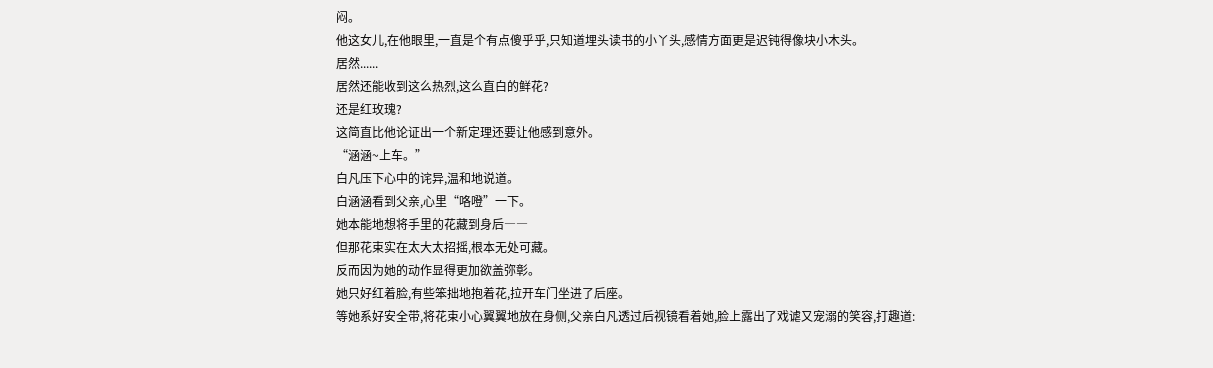闷。
他这女儿,在他眼里,一直是个有点傻乎乎,只知道埋头读书的小丫头,感情方面更是迟钝得像块小木头。
居然......
居然还能收到这么热烈,这么直白的鲜花?
还是红玫瑰?
这简直比他论证出一个新定理还要让他感到意外。
“涵涵~上车。”
白凡压下心中的诧异,温和地说道。
白涵涵看到父亲,心里“咯噔”一下。
她本能地想将手里的花藏到身后――
但那花束实在太大太招摇,根本无处可藏。
反而因为她的动作显得更加欲盖弥彰。
她只好红着脸,有些笨拙地抱着花,拉开车门坐进了后座。
等她系好安全带,将花束小心翼翼地放在身侧,父亲白凡透过后视镜看着她,脸上露出了戏谑又宠溺的笑容,打趣道: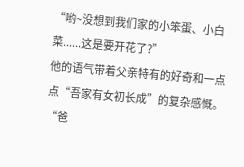“哟~没想到我们家的小笨蛋、小白菜......这是要开花了?”
他的语气带着父亲特有的好奇和一点点“吾家有女初长成”的复杂感慨。
“爸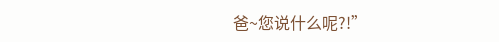爸~您说什么呢?!”